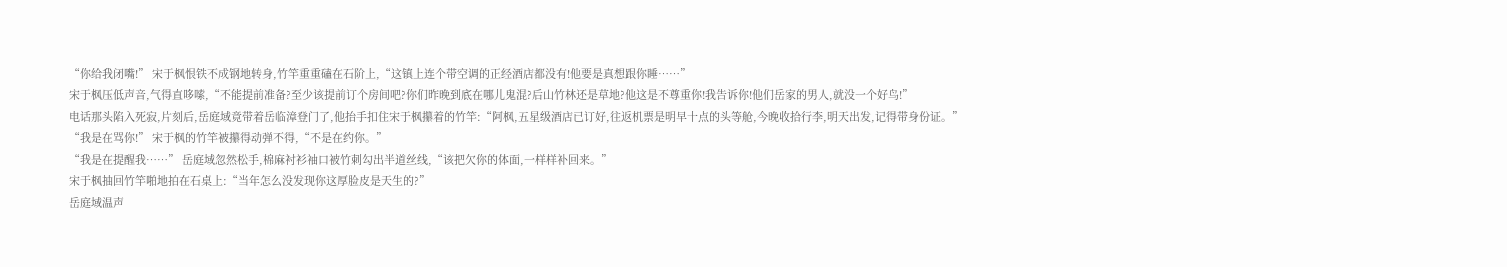“你给我闭嘴!” 宋于枫恨铁不成钢地转身,竹竿重重磕在石阶上,“这镇上连个带空调的正经酒店都没有!他要是真想跟你睡……”
宋于枫压低声音,气得直哆嗦,“不能提前准备?至少该提前订个房间吧?你们昨晚到底在哪儿鬼混?后山竹林还是草地?他这是不尊重你!我告诉你!他们岳家的男人,就没一个好鸟!”
电话那头陷入死寂,片刻后,岳庭域竟带着岳临漳登门了,他抬手扣住宋于枫攥着的竹竿:“阿枫,五星级酒店已订好,往返机票是明早十点的头等舱,今晚收拾行李,明天出发,记得带身份证。”
“我是在骂你!” 宋于枫的竹竿被攥得动弹不得,“不是在约你。”
“我是在提醒我……” 岳庭域忽然松手,棉麻衬衫袖口被竹刺勾出半道丝线,“该把欠你的体面,一样样补回来。”
宋于枫抽回竹竿啪地拍在石桌上:“当年怎么没发现你这厚脸皮是天生的?”
岳庭域温声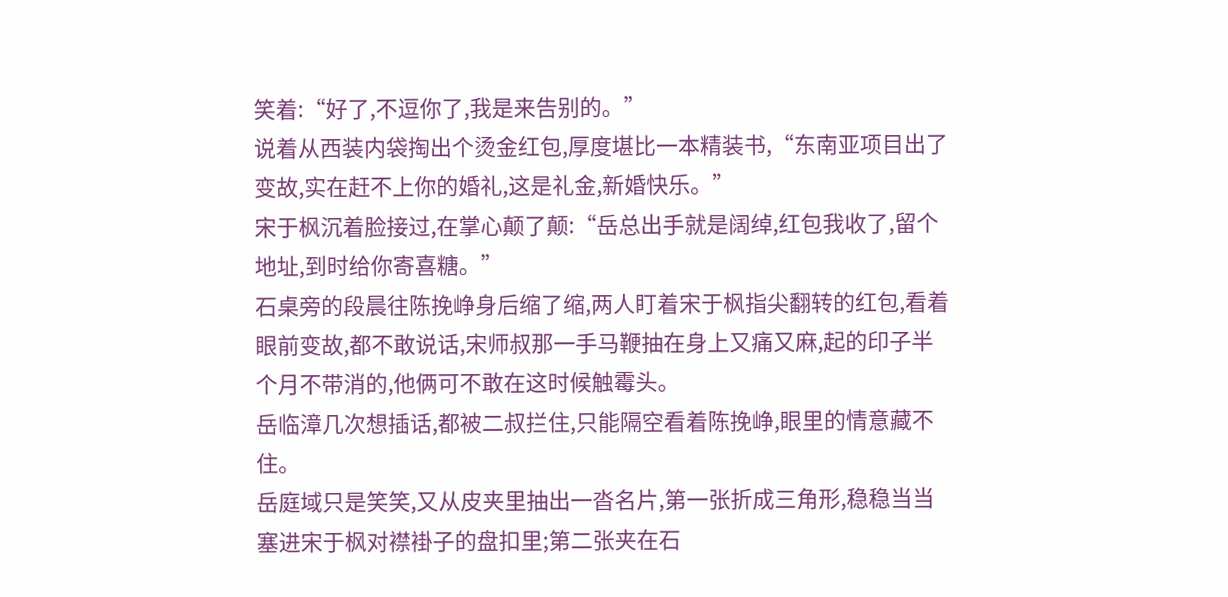笑着:“好了,不逗你了,我是来告别的。”
说着从西装内袋掏出个烫金红包,厚度堪比一本精装书,“东南亚项目出了变故,实在赶不上你的婚礼,这是礼金,新婚快乐。”
宋于枫沉着脸接过,在掌心颠了颠:“岳总出手就是阔绰,红包我收了,留个地址,到时给你寄喜糖。”
石桌旁的段晨往陈挽峥身后缩了缩,两人盯着宋于枫指尖翻转的红包,看着眼前变故,都不敢说话,宋师叔那一手马鞭抽在身上又痛又麻,起的印子半个月不带消的,他俩可不敢在这时候触霉头。
岳临漳几次想插话,都被二叔拦住,只能隔空看着陈挽峥,眼里的情意藏不住。
岳庭域只是笑笑,又从皮夹里抽出一沓名片,第一张折成三角形,稳稳当当塞进宋于枫对襟褂子的盘扣里;第二张夹在石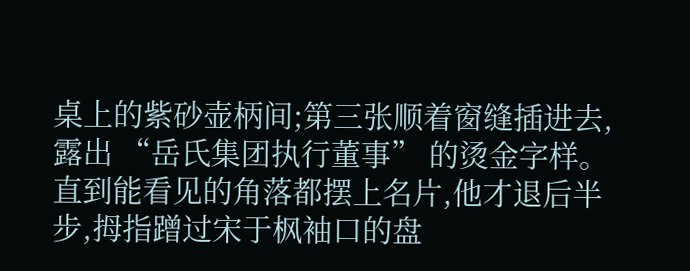桌上的紫砂壶柄间;第三张顺着窗缝插进去,露出 “岳氏集团执行董事” 的烫金字样。
直到能看见的角落都摆上名片,他才退后半步,拇指蹭过宋于枫袖口的盘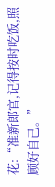花:“准新郎官,记得按时吃饭,照顾好自己。”